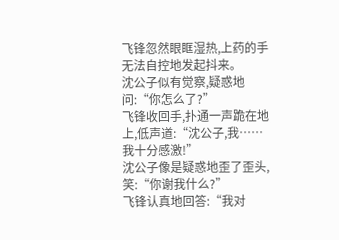飞锋忽然眼眶湿热,上药的手无法自控地发起抖来。
沈公子似有觉察,疑惑地问:“你怎么了?”
飞锋收回手,扑通一声跪在地上,低声道:“沈公子,我……我十分感激!”
沈公子像是疑惑地歪了歪头,笑:“你谢我什么?”
飞锋认真地回答:“我对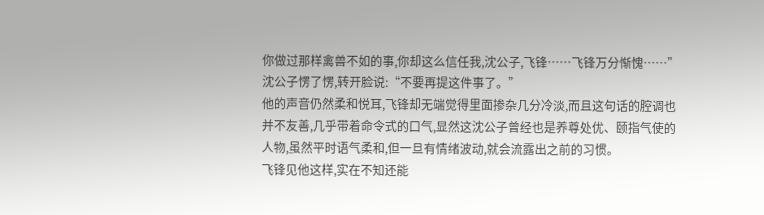你做过那样禽兽不如的事,你却这么信任我,沈公子,飞锋……飞锋万分惭愧……”
沈公子愣了愣,转开脸说:“不要再提这件事了。”
他的声音仍然柔和悦耳,飞锋却无端觉得里面掺杂几分冷淡,而且这句话的腔调也并不友善,几乎带着命令式的口气,显然这沈公子曾经也是养尊处优、颐指气使的人物,虽然平时语气柔和,但一旦有情绪波动,就会流露出之前的习惯。
飞锋见他这样,实在不知还能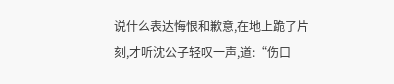说什么表达悔恨和歉意,在地上跪了片刻,才听沈公子轻叹一声,道:“伤口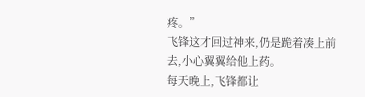疼。”
飞锋这才回过神来,仍是跪着凑上前去,小心翼翼给他上药。
每天晚上,飞锋都让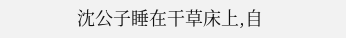沈公子睡在干草床上,自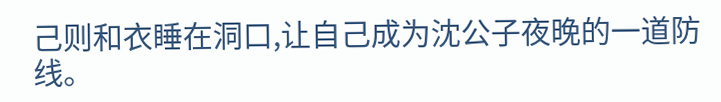己则和衣睡在洞口,让自己成为沈公子夜晚的一道防线。